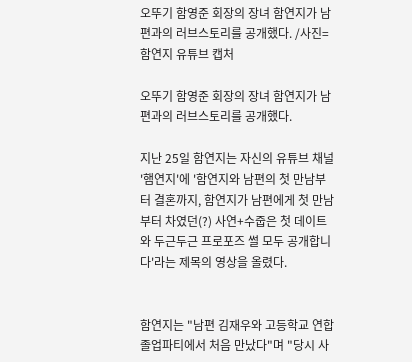오뚜기 함영준 회장의 장녀 함연지가 남편과의 러브스토리를 공개했다. /사진=함연지 유튜브 캡처

오뚜기 함영준 회장의 장녀 함연지가 남편과의 러브스토리를 공개했다.

지난 25일 함연지는 자신의 유튜브 채널 '햄연지'에 '함연지와 남편의 첫 만남부터 결혼까지, 함연지가 남편에게 첫 만남부터 차였던(?) 사연+수줍은 첫 데이트와 두근두근 프로포즈 썰 모두 공개합니다'라는 제목의 영상을 올렸다.


함연지는 "남편 김재우와 고등학교 연합 졸업파티에서 처음 만났다"며 "당시 사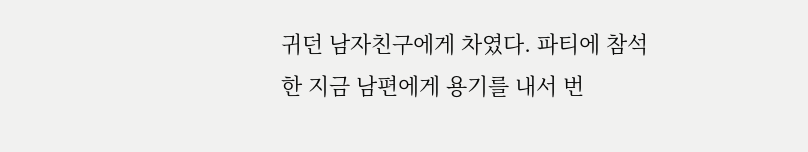귀던 남자친구에게 차였다. 파티에 참석한 지금 남편에게 용기를 내서 번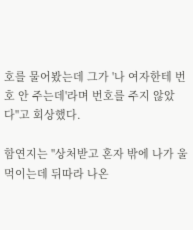호를 물어봤는데 그가 '나 여자한테 번호 안 주는데'라며 번호를 주지 않았다"고 회상했다.

함연지는 "상처받고 혼자 밖에 나가 울먹이는데 뒤따라 나온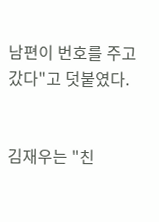남편이 번호를 주고 갔다"고 덧붙였다.


김재우는 "친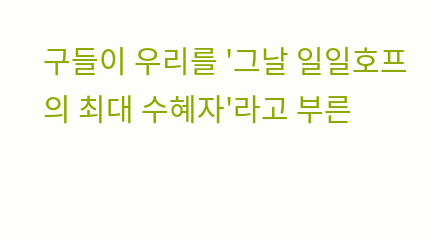구들이 우리를 '그날 일일호프의 최대 수혜자'라고 부른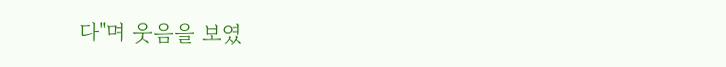다"며 웃음을 보였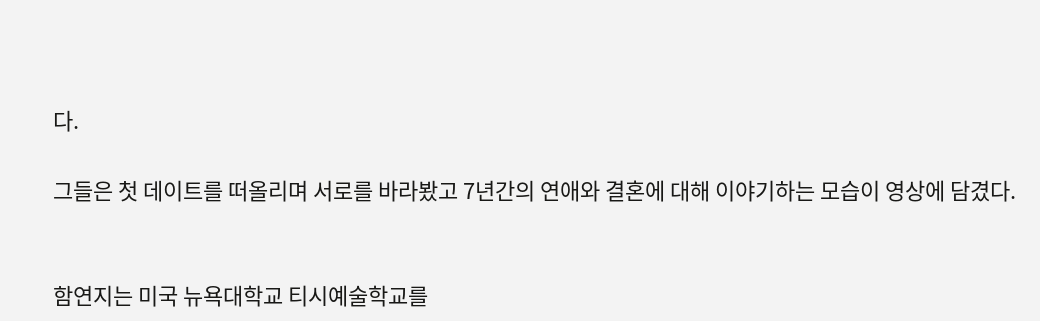다.

그들은 첫 데이트를 떠올리며 서로를 바라봤고 7년간의 연애와 결혼에 대해 이야기하는 모습이 영상에 담겼다.


함연지는 미국 뉴욕대학교 티시예술학교를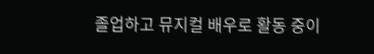졸업하고 뮤지컬 배우로 활동 중이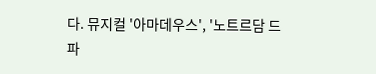다. 뮤지컬 '아마데우스', '노트르담 드 파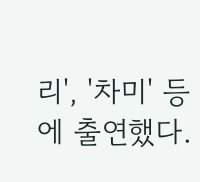리', '차미' 등에 출연했다.